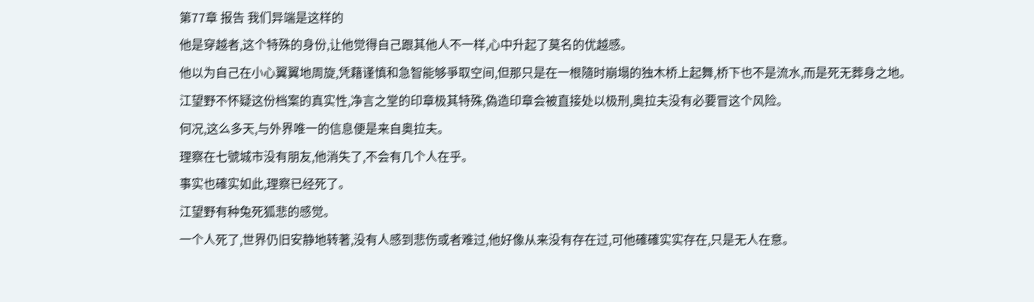第77章 报告 我们异端是这样的
他是穿越者,这个特殊的身份,让他觉得自己跟其他人不一样,心中升起了莫名的优越感。
他以为自己在小心翼翼地周旋,凭藉谨慎和急智能够爭取空间,但那只是在一根隨时崩塌的独木桥上起舞,桥下也不是流水,而是死无葬身之地。
江望野不怀疑这份档案的真实性,净言之堂的印章极其特殊,偽造印章会被直接处以极刑,奥拉夫没有必要冒这个风险。
何况,这么多天,与外界唯一的信息便是来自奥拉夫。
理察在七號城市没有朋友,他消失了,不会有几个人在乎。
事实也確实如此,理察已经死了。
江望野有种兔死狐悲的感觉。
一个人死了,世界仍旧安静地转著,没有人感到悲伤或者难过,他好像从来没有存在过,可他確確实实存在,只是无人在意。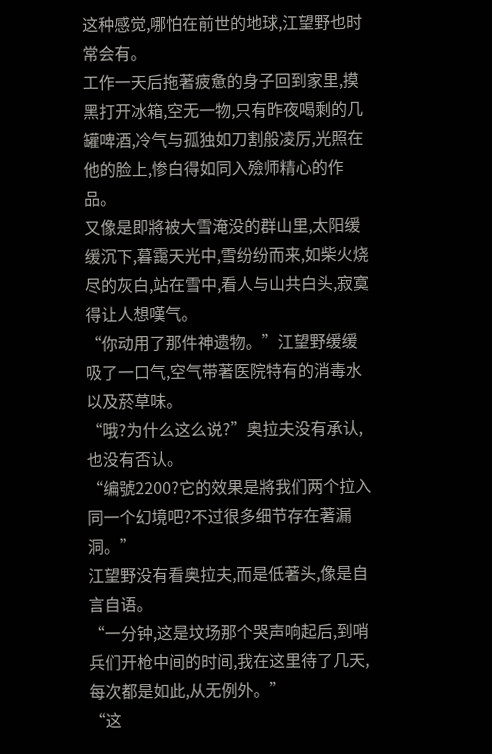这种感觉,哪怕在前世的地球,江望野也时常会有。
工作一天后拖著疲惫的身子回到家里,摸黑打开冰箱,空无一物,只有昨夜喝剩的几罐啤酒,冷气与孤独如刀割般凌厉,光照在他的脸上,惨白得如同入殮师精心的作品。
又像是即將被大雪淹没的群山里,太阳缓缓沉下,暮靄天光中,雪纷纷而来,如柴火烧尽的灰白,站在雪中,看人与山共白头,寂寞得让人想嘆气。
“你动用了那件神遗物。”江望野缓缓吸了一口气,空气带著医院特有的消毒水以及菸草味。
“哦?为什么这么说?”奥拉夫没有承认,也没有否认。
“编號2200?它的效果是將我们两个拉入同一个幻境吧?不过很多细节存在著漏洞。”
江望野没有看奥拉夫,而是低著头,像是自言自语。
“一分钟,这是坟场那个哭声响起后,到哨兵们开枪中间的时间,我在这里待了几天,每次都是如此,从无例外。”
“这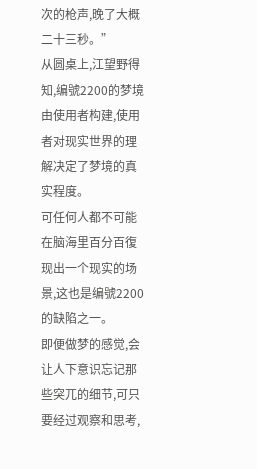次的枪声,晚了大概二十三秒。”
从圆桌上,江望野得知,编號2200的梦境由使用者构建,使用者对现实世界的理解决定了梦境的真实程度。
可任何人都不可能在脑海里百分百復现出一个现实的场景,这也是编號2200的缺陷之一。
即便做梦的感觉,会让人下意识忘记那些突兀的细节,可只要经过观察和思考,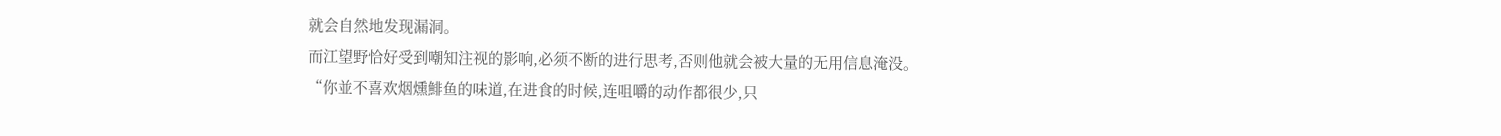就会自然地发现漏洞。
而江望野恰好受到嘲知注视的影响,必须不断的进行思考,否则他就会被大量的无用信息淹没。
“你並不喜欢烟燻鯡鱼的味道,在进食的时候,连咀嚼的动作都很少,只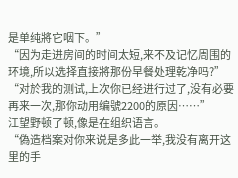是单纯將它咽下。”
“因为走进房间的时间太短,来不及记忆周围的环境,所以选择直接將那份早餐处理乾净吗?”
“对於我的测试,上次你已经进行过了,没有必要再来一次,那你动用编號2200的原因……”
江望野顿了顿,像是在组织语言。
“偽造档案对你来说是多此一举,我没有离开这里的手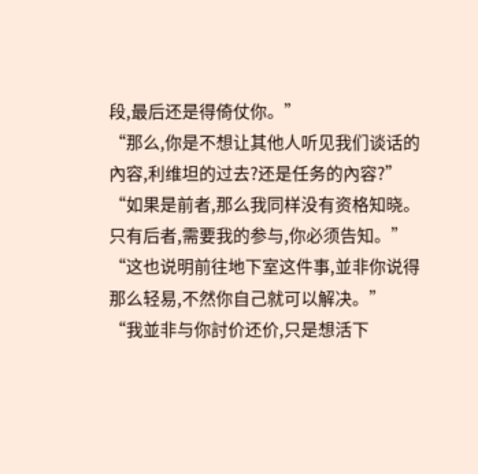段,最后还是得倚仗你。”
“那么,你是不想让其他人听见我们谈话的內容,利维坦的过去?还是任务的內容?”
“如果是前者,那么我同样没有资格知晓。只有后者,需要我的参与,你必须告知。”
“这也说明前往地下室这件事,並非你说得那么轻易,不然你自己就可以解决。”
“我並非与你討价还价,只是想活下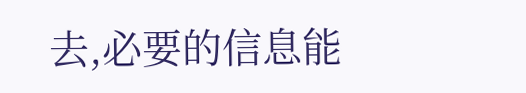去,必要的信息能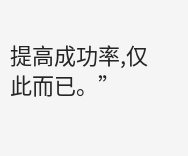提高成功率,仅此而已。”